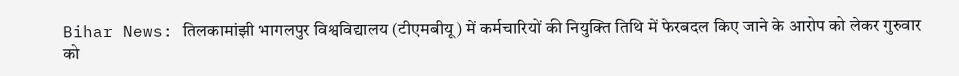Bihar News: तिलकामांझी भागलपुर विश्वविद्यालय (टीएमबीयू) में कर्मचारियों की नियुक्ति तिथि में फेरबदल किए जाने के आरोप को लेकर गुरुवार को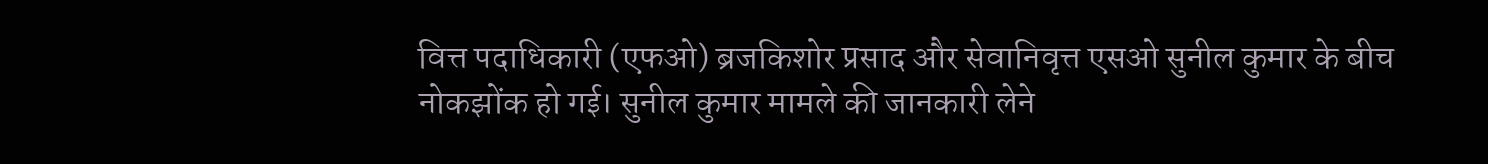वित्त पदाधिकारी (एफओ) ब्रजकिशोर प्रसाद और सेवानिवृत्त एसओ सुनील कुमार के बीच नोकझोंक हो गई। सुनील कुमार मामले की जानकारी लेने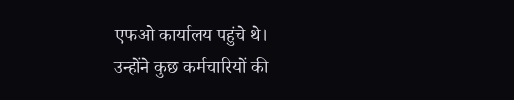एफओ कार्यालय पहुंचे थे।
उन्होंने कुछ कर्मचारियों की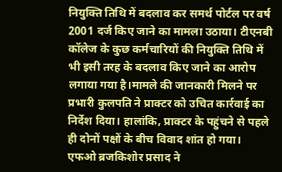नियुक्ति तिथि में बदलाव कर समर्थ पोर्टल पर वर्ष 2001 दर्ज किए जाने का मामला उठाया। टीएनबी कॉलेज के कुछ कर्मचारियों की नियुक्ति तिथि में भी इसी तरह के बदलाव किए जाने का आरोप लगाया गया है।मामले की जानकारी मिलने पर प्रभारी कुलपति ने प्राक्टर को उचित कार्रवाई का निर्देश दिया। हालांकि, प्राक्टर के पहुंचने से पहले ही दोनों पक्षों के बीच विवाद शांत हो गया।
एफओ ब्रजकिशोर प्रसाद ने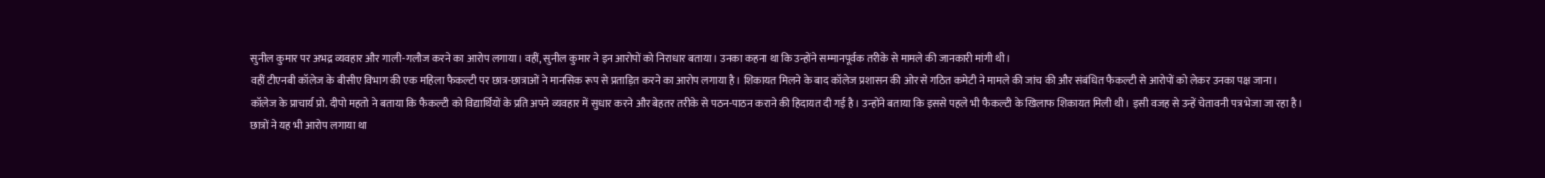सुनील कुमार पर अभद्र व्यवहार और गाली-गलौज करने का आरोप लगाया। वहीं, सुनील कुमार ने इन आरोपों को निराधार बताया। उनका कहना था कि उन्होंने सम्मानपूर्वक तरीके से मामले की जानकारी मांगी थी।
वहीं टीएनबी कॉलेज के बीसीए विभाग की एक महिला फैकल्टी पर छात्र-छात्राओं ने मानसिक रूप से प्रताड़ित करने का आरोप लगाया है। शिकायत मिलने के बाद कॉलेज प्रशासन की ओर से गठित कमेटी ने मामले की जांच की और संबंधित फैकल्टी से आरोपों को लेकर उनका पक्ष जाना।
कॉलेज के प्राचार्य प्रो. दीपो महतो ने बताया कि फैकल्टी को विद्यार्थियों के प्रति अपने व्यवहार में सुधार करने और बेहतर तरीके से पठन-पाठन कराने की हिदायत दी गई है। उन्होंने बताया कि इससे पहले भी फैकल्टी के खिलाफ शिकायत मिली थी। इसी वजह से उन्हें चेतावनी पत्र भेजा जा रहा है।
छात्रों ने यह भी आरोप लगाया था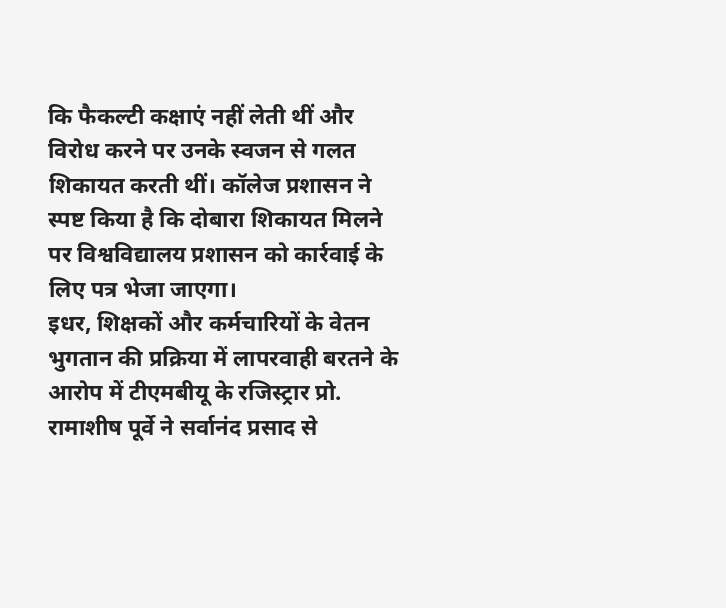कि फैकल्टी कक्षाएं नहीं लेती थीं और विरोध करने पर उनके स्वजन से गलत शिकायत करती थीं। कॉलेज प्रशासन ने स्पष्ट किया है कि दोबारा शिकायत मिलने पर विश्वविद्यालय प्रशासन को कार्रवाई के लिए पत्र भेजा जाएगा।
इधर, शिक्षकों और कर्मचारियों के वेतन भुगतान की प्रक्रिया में लापरवाही बरतने के आरोप में टीएमबीयू के रजिस्ट्रार प्रो. रामाशीष पूर्वे ने सर्वानंद प्रसाद से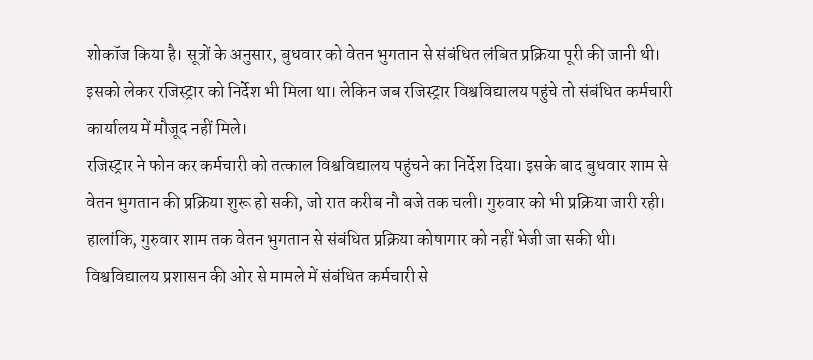शोकॉज किया है। सूत्रों के अनुसार, बुधवार को वेतन भुगतान से संबंधित लंबित प्रक्रिया पूरी की जानी थी। इसको लेकर रजिस्ट्रार को निर्देश भी मिला था। लेकिन जब रजिस्ट्रार विश्वविद्यालय पहुंचे तो संबंधित कर्मचारी कार्यालय में मौजूद नहीं मिले।
रजिस्ट्रार ने फोन कर कर्मचारी को तत्काल विश्वविद्यालय पहुंचने का निर्देश दिया। इसके बाद बुधवार शाम से वेतन भुगतान की प्रक्रिया शुरू हो सकी, जो रात करीब नौ बजे तक चली। गुरुवार को भी प्रक्रिया जारी रही। हालांकि, गुरुवार शाम तक वेतन भुगतान से संबंधित प्रक्रिया कोषागार को नहीं भेजी जा सकी थी। विश्वविद्यालय प्रशासन की ओर से मामले में संबंधित कर्मचारी से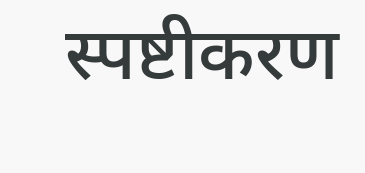स्पष्टीकरण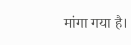मांगा गया है।